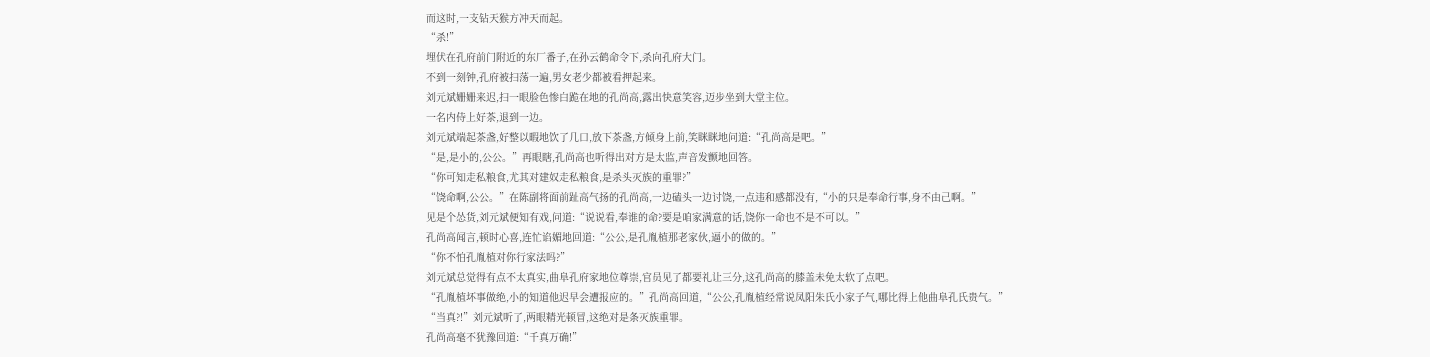而这时,一支钻天猴方冲天而起。
“杀!”
埋伏在孔府前门附近的东厂番子,在孙云鹤命令下,杀向孔府大门。
不到一刻钟,孔府被扫荡一遍,男女老少都被看押起来。
刘元斌姗姗来迟,扫一眼脸色惨白跪在地的孔尚高,露出快意笑容,迈步坐到大堂主位。
一名内侍上好茶,退到一边。
刘元斌端起茶盏,好整以暇地饮了几口,放下茶盏,方倾身上前,笑眯眯地问道:“孔尚高是吧。”
“是,是小的,公公。”再眼瞎,孔尚高也听得出对方是太监,声音发颤地回答。
“你可知走私粮食,尤其对建奴走私粮食,是杀头灭族的重罪?”
“饶命啊,公公。”在陈副将面前趾高气扬的孔尚高,一边磕头一边讨饶,一点违和感都没有,“小的只是奉命行事,身不由己啊。”
见是个怂货,刘元斌便知有戏,问道:“说说看,奉谁的命?要是咱家满意的话,饶你一命也不是不可以。”
孔尚高闻言,顿时心喜,连忙谄媚地回道:“公公,是孔胤植那老家伙,逼小的做的。”
“你不怕孔胤植对你行家法吗?”
刘元斌总觉得有点不太真实,曲阜孔府家地位尊崇,官员见了都要礼让三分,这孔尚高的膝盖未免太软了点吧。
“孔胤植坏事做绝,小的知道他迟早会遭报应的。”孔尚高回道,“公公,孔胤植经常说凤阳朱氏小家子气,哪比得上他曲阜孔氏贵气。”
“当真?!”刘元斌听了,两眼精光顿冒,这绝对是条灭族重罪。
孔尚高毫不犹豫回道:“千真万确!”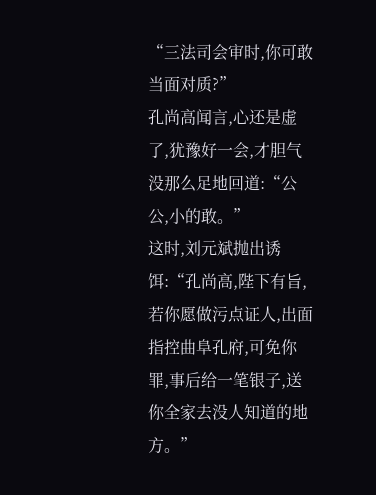“三法司会审时,你可敢当面对质?”
孔尚高闻言,心还是虚了,犹豫好一会,才胆气没那么足地回道:“公公,小的敢。”
这时,刘元斌抛出诱饵:“孔尚高,陛下有旨,若你愿做污点证人,出面指控曲阜孔府,可免你罪,事后给一笔银子,送你全家去没人知道的地方。”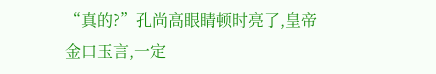“真的?”孔尚高眼睛顿时亮了,皇帝金口玉言,一定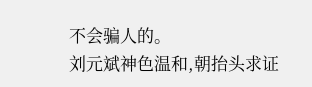不会骗人的。
刘元斌神色温和,朝抬头求证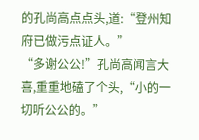的孔尚高点点头,道:“登州知府已做污点证人。”
“多谢公公!”孔尚高闻言大喜,重重地磕了个头,“小的一切听公公的。”